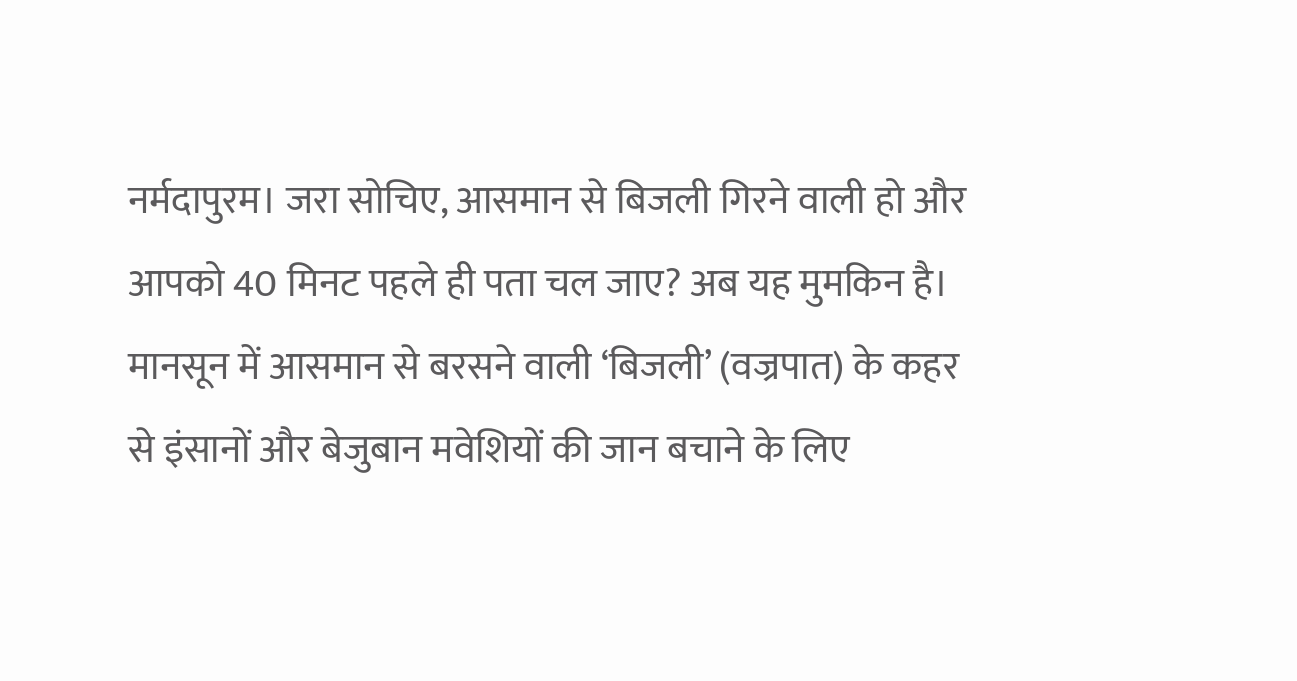नर्मदापुरम। जरा सोचिए, आसमान से बिजली गिरने वाली हो और आपको 40 मिनट पहले ही पता चल जाए? अब यह मुमकिन है। मानसून में आसमान से बरसने वाली ‘बिजली’ (वज्रपात) के कहर से इंसानों और बेजुबान मवेशियों की जान बचाने के लिए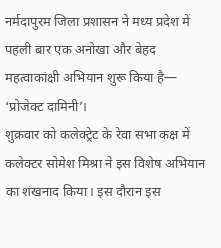नर्मदापुरम जिला प्रशासन ने मध्य प्रदेश में पहली बार एक अनोखा और बेहद महत्वाकांक्षी अभियान शुरू किया है— ‘प्रोजेक्ट दामिनी’।
शुक्रवार को कलेक्ट्रेट के रेवा सभा कक्ष में कलेक्टर सोमेश मिश्रा ने इस विशेष अभियान का शंखनाद किया। इस दौरान इस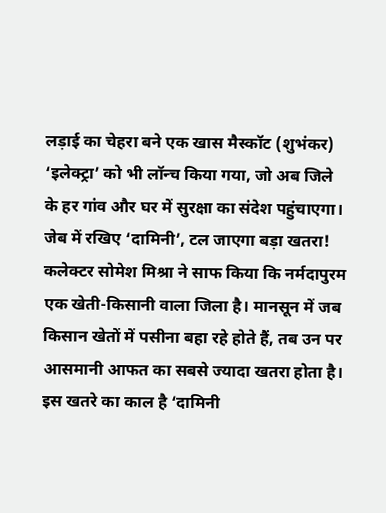लड़ाई का चेहरा बने एक खास मैस्कॉट (शुभंकर) ‘इलेक्ट्रा’ को भी लॉन्च किया गया, जो अब जिले के हर गांव और घर में सुरक्षा का संदेश पहुंचाएगा।
जेब में रखिए ‘दामिनी’, टल जाएगा बड़ा खतरा!
कलेक्टर सोमेश मिश्रा ने साफ किया कि नर्मदापुरम एक खेती-किसानी वाला जिला है। मानसून में जब किसान खेतों में पसीना बहा रहे होते हैं, तब उन पर आसमानी आफत का सबसे ज्यादा खतरा होता है। इस खतरे का काल है ‘दामिनी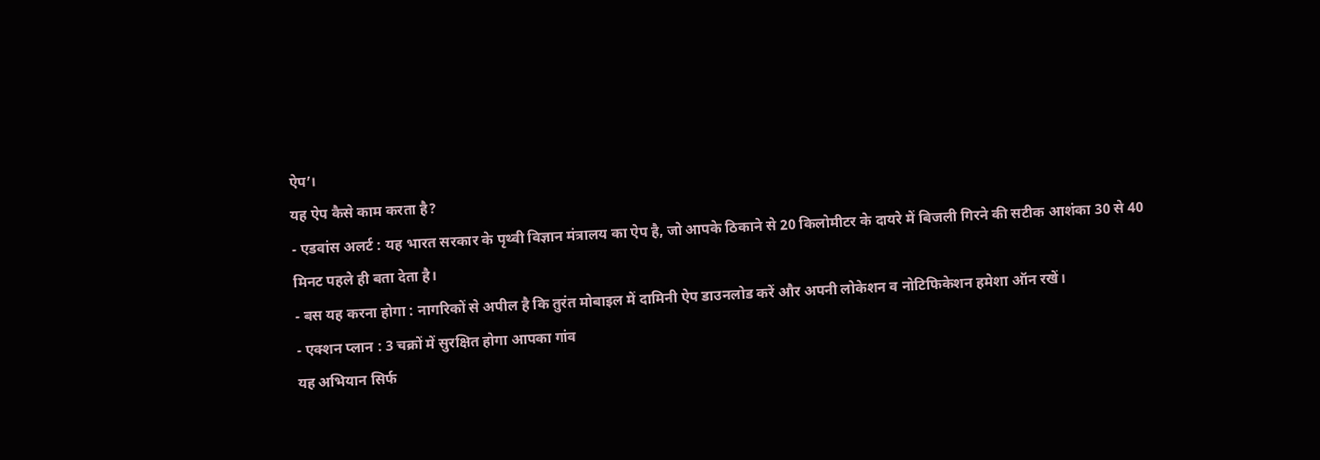ऐप’।
यह ऐप कैसे काम करता है?
- एडवांस अलर्ट : यह भारत सरकार के पृथ्वी विज्ञान मंत्रालय का ऐप है, जो आपके ठिकाने से 20 किलोमीटर के दायरे में बिजली गिरने की सटीक आशंका 30 से 40 मिनट पहले ही बता देता है।
- बस यह करना होगा : नागरिकों से अपील है कि तुरंत मोबाइल में दामिनी ऐप डाउनलोड करें और अपनी लोकेशन व नोटिफिकेशन हमेशा ऑन रखें।
- एक्शन प्लान : 3 चक्रों में सुरक्षित होगा आपका गांव
यह अभियान सिर्फ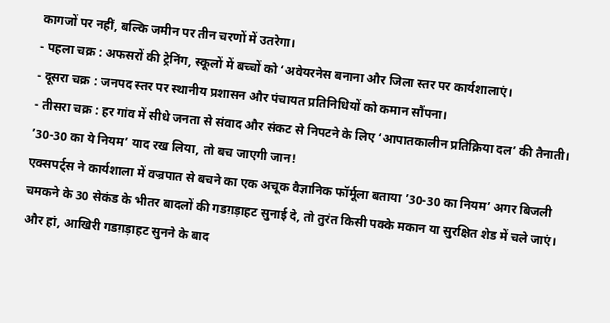कागजों पर नहीं, बल्कि जमीन पर तीन चरणों में उतरेगा।
- पहला चक्र : अफसरों की ट्रेनिंग, स्कूलों में बच्चों को ‘अवेयरनेस बनाना और जिला स्तर पर कार्यशालाएं।
- दूसरा चक्र : जनपद स्तर पर स्थानीय प्रशासन और पंचायत प्रतिनिधियों को कमान सौंपना।
- तीसरा चक्र : हर गांव में सीधे जनता से संवाद और संकट से निपटने के लिए ‘आपातकालीन प्रतिक्रिया दल’ की तैनाती।
’30-30 का ये नियम’ याद रख लिया, तो बच जाएगी जान!
एक्सपर्ट्स ने कार्यशाला में वज्रपात से बचने का एक अचूक वैज्ञानिक फॉर्मूला बताया ’30-30 का नियम’ अगर बिजली चमकने के 30 सेकंड के भीतर बादलों की गडग़ड़ाहट सुनाई दे, तो तुरंत किसी पक्के मकान या सुरक्षित शेड में चले जाएं। और हां, आखिरी गडग़ड़ाहट सुनने के बाद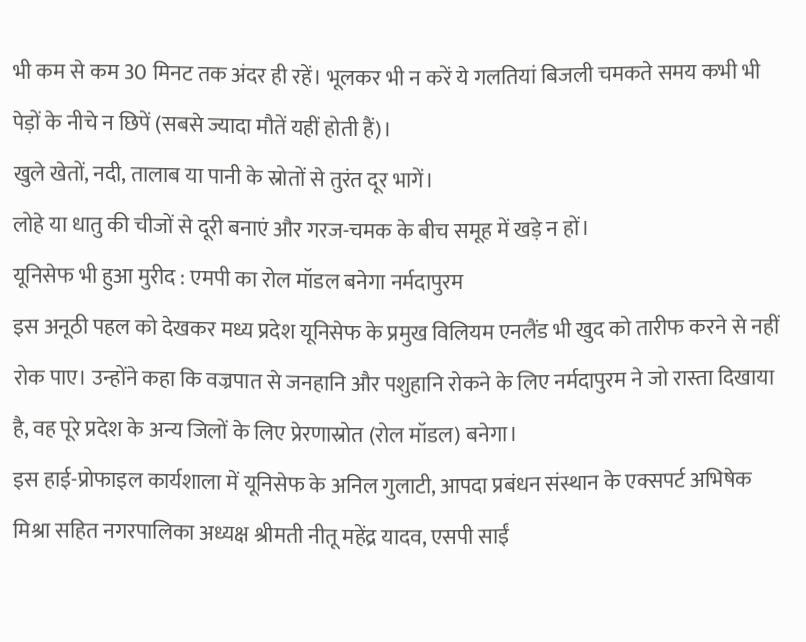भी कम से कम 30 मिनट तक अंदर ही रहें। भूलकर भी न करें ये गलतियां बिजली चमकते समय कभी भी पेड़ों के नीचे न छिपें (सबसे ज्यादा मौतें यहीं होती हैं)।
खुले खेतों, नदी, तालाब या पानी के स्रोतों से तुरंत दूर भागें।
लोहे या धातु की चीजों से दूरी बनाएं और गरज-चमक के बीच समूह में खड़े न हों।
यूनिसेफ भी हुआ मुरीद : एमपी का रोल मॉडल बनेगा नर्मदापुरम
इस अनूठी पहल को देखकर मध्य प्रदेश यूनिसेफ के प्रमुख विलियम एनलैंड भी खुद को तारीफ करने से नहीं रोक पाए। उन्होंने कहा कि वज्रपात से जनहानि और पशुहानि रोकने के लिए नर्मदापुरम ने जो रास्ता दिखाया है, वह पूरे प्रदेश के अन्य जिलों के लिए प्रेरणास्रोत (रोल मॉडल) बनेगा।
इस हाई-प्रोफाइल कार्यशाला में यूनिसेफ के अनिल गुलाटी, आपदा प्रबंधन संस्थान के एक्सपर्ट अभिषेक मिश्रा सहित नगरपालिका अध्यक्ष श्रीमती नीतू महेंद्र यादव, एसपी साईं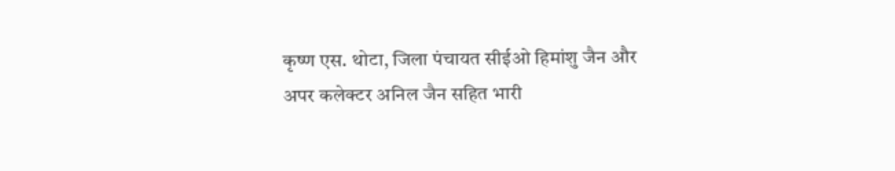कृष्ण एस. थोटा, जिला पंचायत सीईओ हिमांशु जैन और अपर कलेक्टर अनिल जैन सहित भारी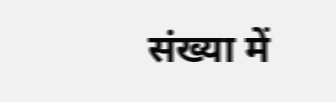संख्या में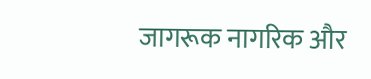जागरूक नागरिक और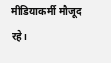मीडियाकर्मी मौजूद रहे।